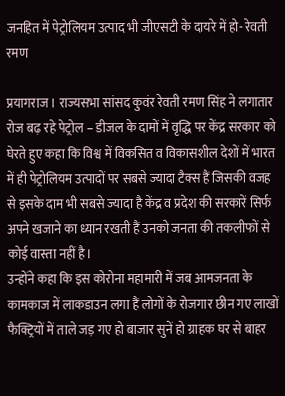जनहित में पेट्रोलियम उत्पाद भी जीएसटी के दायरे में हो- रेवती रमण

प्रयागराज । राज्यसभा सांसद कुवंर रेवती रमण सिंह ने लगातार रोज बढ़ रहे पेट्रोल – डीजल के दामों में वृद्धि पर केंद्र सरकार को घेरते हुए कहा कि विश्व में विकसित व विकासशील देशों में भारत में ही पेट्रोलियम उत्पादों पर सबसे ज्यादा टैक्स हैं जिसकी वजह से इसके दाम भी सबसे ज्यादा है केंद्र व प्रदेश की सरकारें सिर्फ अपने खजाने का ध्यान रखती हैं उनको जनता की तकलीफों से कोई वास्ता नहीं है।
उन्होंने कहा कि इस कोरोना महामारी में जब आमजनता के कामकाज में लाकडाउन लगा हैं लोगों के रोजगार छीन गए लाखों फैक्ट्रियों में ताले जड़ गए हो बाजार सुनें हो ग्राहक घर से बाहर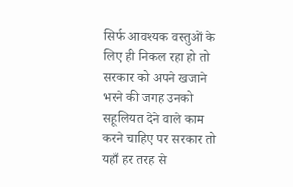सिर्फ आवश्यक वस्तुओं के लिए ही निकल रहा हो तो सरकार को अपने खजाने भरने की जगह उनको सहूलियत देने वाले काम करने चाहिए पर सरकार तो यहाँ हर तरह से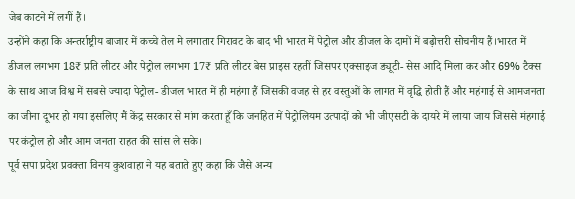जेब काटने में लगीं हैं।
उन्होंने कहा कि अन्तर्राष्ट्रीय बाजार में कच्चे तेल मे लगातार गिरावट के बाद भी भारत में पेट्रोल और डीजल के दामों में बढ़ोत्तरी सोचनीय हैं।भारत में डीजल लगभग 18₹ प्रति लीटर और पेट्रोल लगभग 17₹ प्रति लीटर बेस प्राइस रहतीं जिसपर एक्साइज ड्यूटी- सेस आदि मिला कर और 69% टैक्स के साथ आज विश्व में सबसे ज्यादा पेट्रोल- डीजल भारत में ही महंगा हैं जिसकी वजह से हर वस्तुओं के लागत में वृद्धि होती हैं और महंगाई से आमजनता का जीना दूभर हो गया इसलिए मैं केंद्र सरकार से मांग करता हूँ कि जनहित में पेट्रोलियम उत्पादों को भी जीएसटी के दायरे में लाया जाय जिससे मंहगाई पर कंट्रोल हो और आम जनता राहत की सांस ले सके।
पूर्व सपा प्रदेश प्रवक्ता विनय कुशवाहा ने यह बताते हुए कहा कि जैसे अन्य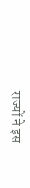राज्यों ने इस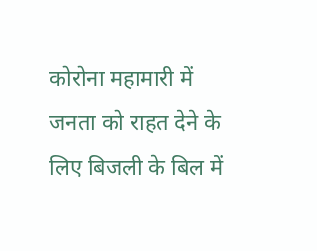कोरोना महामारी में जनता को राहत देने के लिए बिजली के बिल में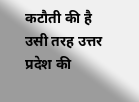कटौती की है उसी तरह उत्तर प्रदेश की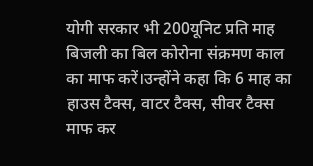योगी सरकार भी 200यूनिट प्रति माह बिजली का बिल कोरोना संक्रमण काल का माफ करें।उन्होंने कहा कि 6 माह का हाउस टैक्स, वाटर टैक्स, सीवर टैक्स माफ कर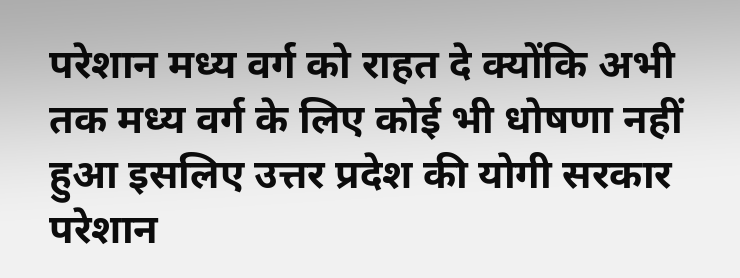परेशान मध्य वर्ग को राहत दे क्योंकि अभी तक मध्य वर्ग के लिए कोई भी धोषणा नहीं हुआ इसलिए उत्तर प्रदेश की योगी सरकार परेशान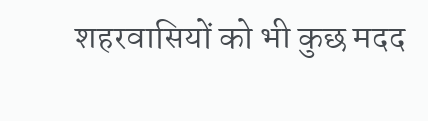शहरवासियों को भी कुछ मदद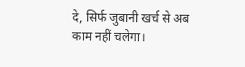दे, सिर्फ जुबानी खर्च से अब काम नहीं चलेगा।